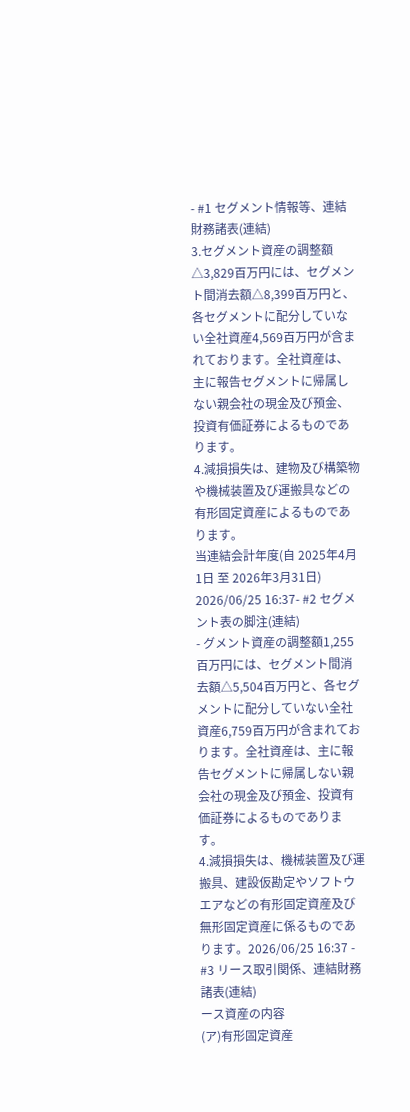- #1 セグメント情報等、連結財務諸表(連結)
3.セグメント資産の調整額△3,829百万円には、セグメント間消去額△8,399百万円と、各セグメントに配分していない全社資産4,569百万円が含まれております。全社資産は、主に報告セグメントに帰属しない親会社の現金及び預金、投資有価証券によるものであります。
4.減損損失は、建物及び構築物や機械装置及び運搬具などの有形固定資産によるものであります。
当連結会計年度(自 2025年4月1日 至 2026年3月31日)
2026/06/25 16:37- #2 セグメント表の脚注(連結)
- グメント資産の調整額1,255百万円には、セグメント間消去額△5,504百万円と、各セグメントに配分していない全社資産6,759百万円が含まれております。全社資産は、主に報告セグメントに帰属しない親会社の現金及び預金、投資有価証券によるものであります。
4.減損損失は、機械装置及び運搬具、建設仮勘定やソフトウエアなどの有形固定資産及び無形固定資産に係るものであります。2026/06/25 16:37 - #3 リース取引関係、連結財務諸表(連結)
ース資産の内容
(ア)有形固定資産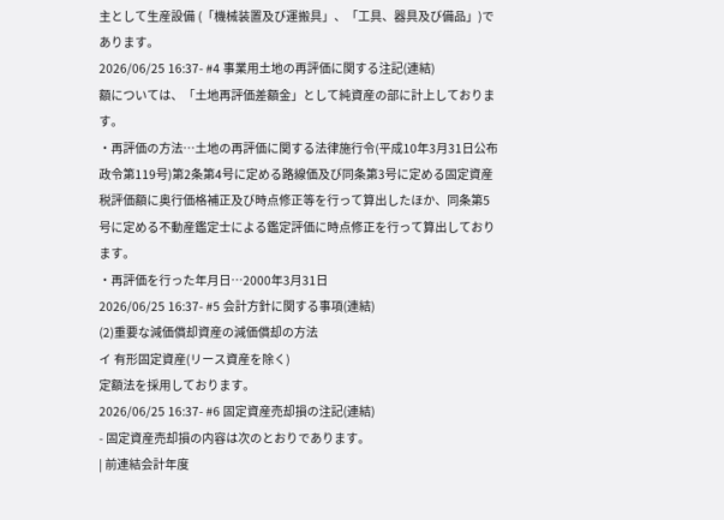主として生産設備 (「機械装置及び運搬具」、「工具、器具及び備品」)であります。
2026/06/25 16:37- #4 事業用土地の再評価に関する注記(連結)
額については、「土地再評価差額金」として純資産の部に計上しております。
・再評価の方法…土地の再評価に関する法律施行令(平成10年3月31日公布政令第119号)第2条第4号に定める路線価及び同条第3号に定める固定資産税評価額に奥行価格補正及び時点修正等を行って算出したほか、同条第5号に定める不動産鑑定士による鑑定評価に時点修正を行って算出しております。
・再評価を行った年月日…2000年3月31日
2026/06/25 16:37- #5 会計方針に関する事項(連結)
(2)重要な減価償却資産の減価償却の方法
イ 有形固定資産(リース資産を除く)
定額法を採用しております。
2026/06/25 16:37- #6 固定資産売却損の注記(連結)
- 固定資産売却損の内容は次のとおりであります。
| 前連結会計年度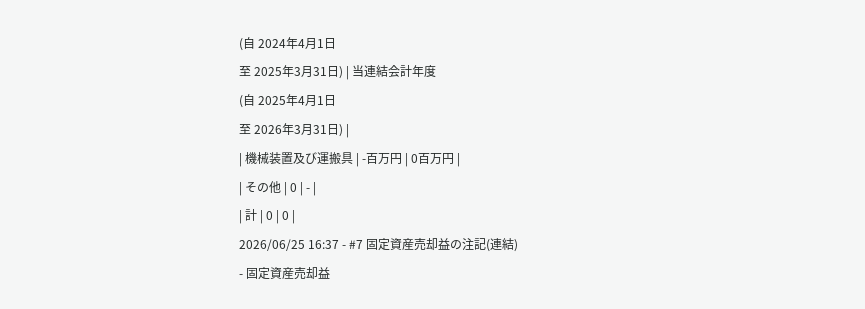(自 2024年4月1日
至 2025年3月31日) | 当連結会計年度
(自 2025年4月1日
至 2026年3月31日) |
| 機械装置及び運搬具 | -百万円 | 0百万円 |
| その他 | 0 | - |
| 計 | 0 | 0 |
2026/06/25 16:37 - #7 固定資産売却益の注記(連結)
- 固定資産売却益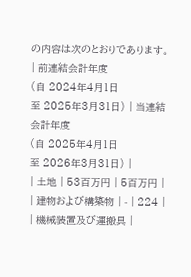の内容は次のとおりであります。
| 前連結会計年度
(自 2024年4月1日
至 2025年3月31日) | 当連結会計年度
(自 2025年4月1日
至 2026年3月31日) |
| 土地 | 53百万円 | 5百万円 |
| 建物および構築物 | - | 224 |
| 機械装置及び運搬具 |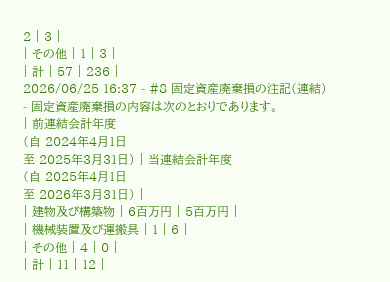2 | 3 |
| その他 | 1 | 3 |
| 計 | 57 | 236 |
2026/06/25 16:37 - #8 固定資産廃棄損の注記(連結)
- 固定資産廃棄損の内容は次のとおりであります。
| 前連結会計年度
(自 2024年4月1日
至 2025年3月31日) | 当連結会計年度
(自 2025年4月1日
至 2026年3月31日) |
| 建物及び構築物 | 6百万円 | 5百万円 |
| 機械装置及び運搬具 | 1 | 6 |
| その他 | 4 | 0 |
| 計 | 11 | 12 |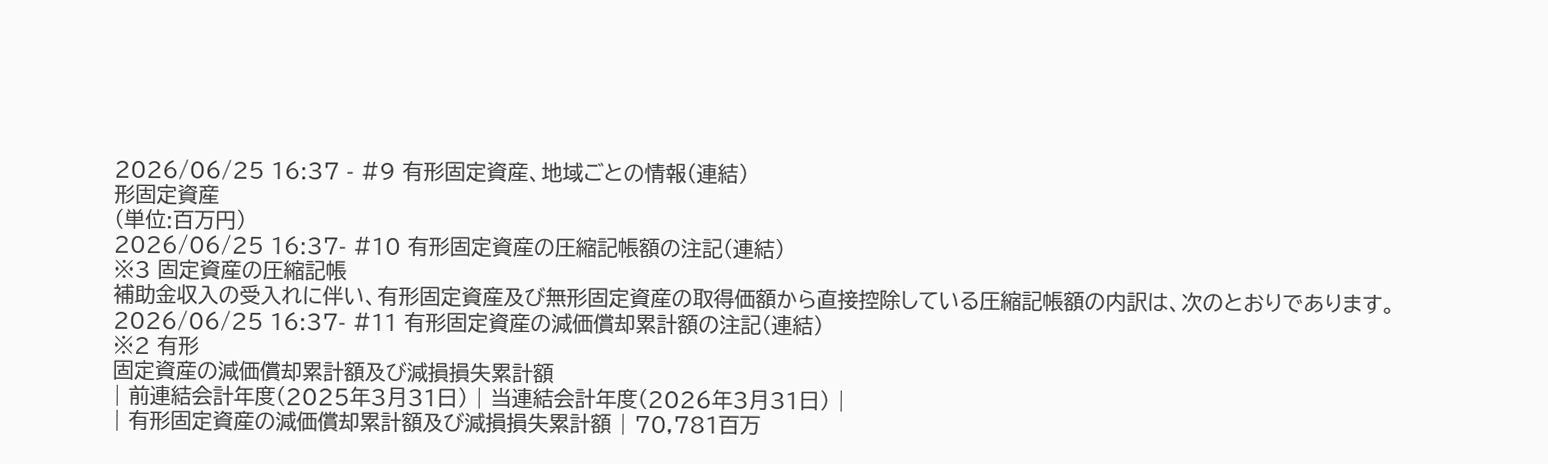2026/06/25 16:37 - #9 有形固定資産、地域ごとの情報(連結)
形固定資産
(単位:百万円)
2026/06/25 16:37- #10 有形固定資産の圧縮記帳額の注記(連結)
※3 固定資産の圧縮記帳
補助金収入の受入れに伴い、有形固定資産及び無形固定資産の取得価額から直接控除している圧縮記帳額の内訳は、次のとおりであります。
2026/06/25 16:37- #11 有形固定資産の減価償却累計額の注記(連結)
※2 有形
固定資産の減価償却累計額及び減損損失累計額
| 前連結会計年度(2025年3月31日) | 当連結会計年度(2026年3月31日) |
| 有形固定資産の減価償却累計額及び減損損失累計額 | 70,781百万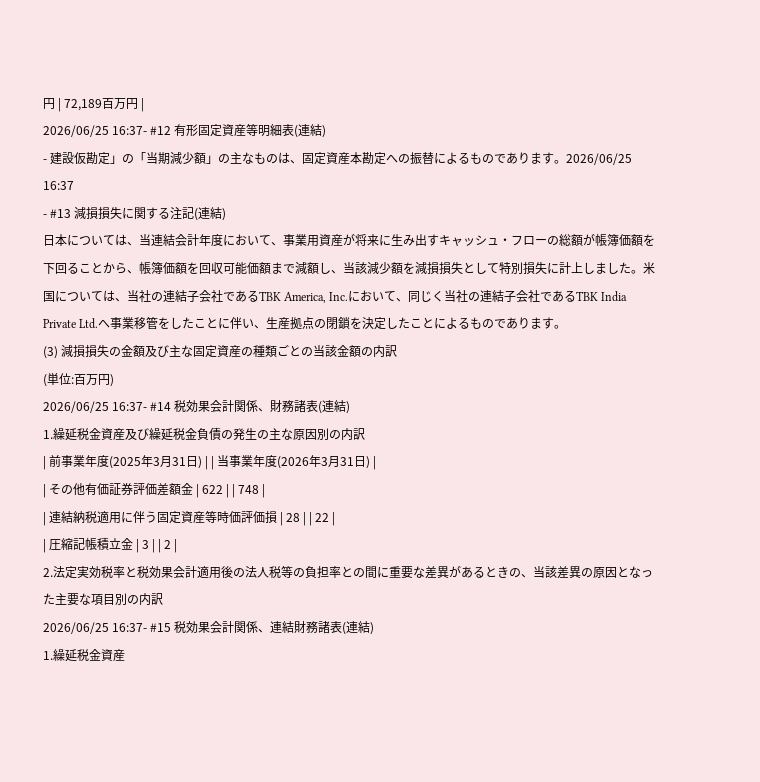円 | 72,189百万円 |
2026/06/25 16:37- #12 有形固定資産等明細表(連結)
- 建設仮勘定」の「当期減少額」の主なものは、固定資産本勘定への振替によるものであります。2026/06/25 16:37
- #13 減損損失に関する注記(連結)
日本については、当連結会計年度において、事業用資産が将来に生み出すキャッシュ・フローの総額が帳簿価額を下回ることから、帳簿価額を回収可能価額まで減額し、当該減少額を減損損失として特別損失に計上しました。米国については、当社の連結子会社であるTBK America, Inc.において、同じく当社の連結子会社であるTBK India Private Ltd.へ事業移管をしたことに伴い、生産拠点の閉鎖を決定したことによるものであります。
(3) 減損損失の金額及び主な固定資産の種類ごとの当該金額の内訳
(単位:百万円)
2026/06/25 16:37- #14 税効果会計関係、財務諸表(連結)
1.繰延税金資産及び繰延税金負債の発生の主な原因別の内訳
| 前事業年度(2025年3月31日) | | 当事業年度(2026年3月31日) |
| その他有価証券評価差額金 | 622 | | 748 |
| 連結納税適用に伴う固定資産等時価評価損 | 28 | | 22 |
| 圧縮記帳積立金 | 3 | | 2 |
2.法定実効税率と税効果会計適用後の法人税等の負担率との間に重要な差異があるときの、当該差異の原因となった主要な項目別の内訳
2026/06/25 16:37- #15 税効果会計関係、連結財務諸表(連結)
1.繰延税金資産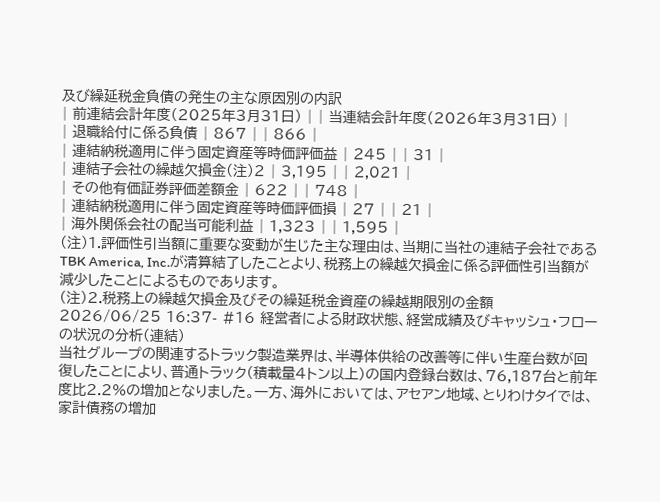及び繰延税金負債の発生の主な原因別の内訳
| 前連結会計年度(2025年3月31日) | | 当連結会計年度(2026年3月31日) |
| 退職給付に係る負債 | 867 | | 866 |
| 連結納税適用に伴う固定資産等時価評価益 | 245 | | 31 |
| 連結子会社の繰越欠損金(注)2 | 3,195 | | 2,021 |
| その他有価証券評価差額金 | 622 | | 748 |
| 連結納税適用に伴う固定資産等時価評価損 | 27 | | 21 |
| 海外関係会社の配当可能利益 | 1,323 | | 1,595 |
(注)1.評価性引当額に重要な変動が生じた主な理由は、当期に当社の連結子会社であるTBK America, Inc.が清算結了したことより、税務上の繰越欠損金に係る評価性引当額が減少したことによるものであります。
(注)2.税務上の繰越欠損金及びその繰延税金資産の繰越期限別の金額
2026/06/25 16:37- #16 経営者による財政状態、経営成績及びキャッシュ・フローの状況の分析(連結)
当社グループの関連するトラック製造業界は、半導体供給の改善等に伴い生産台数が回復したことにより、普通トラック(積載量4トン以上)の国内登録台数は、76,187台と前年度比2.2%の増加となりました。一方、海外においては、アセアン地域、とりわけタイでは、家計債務の増加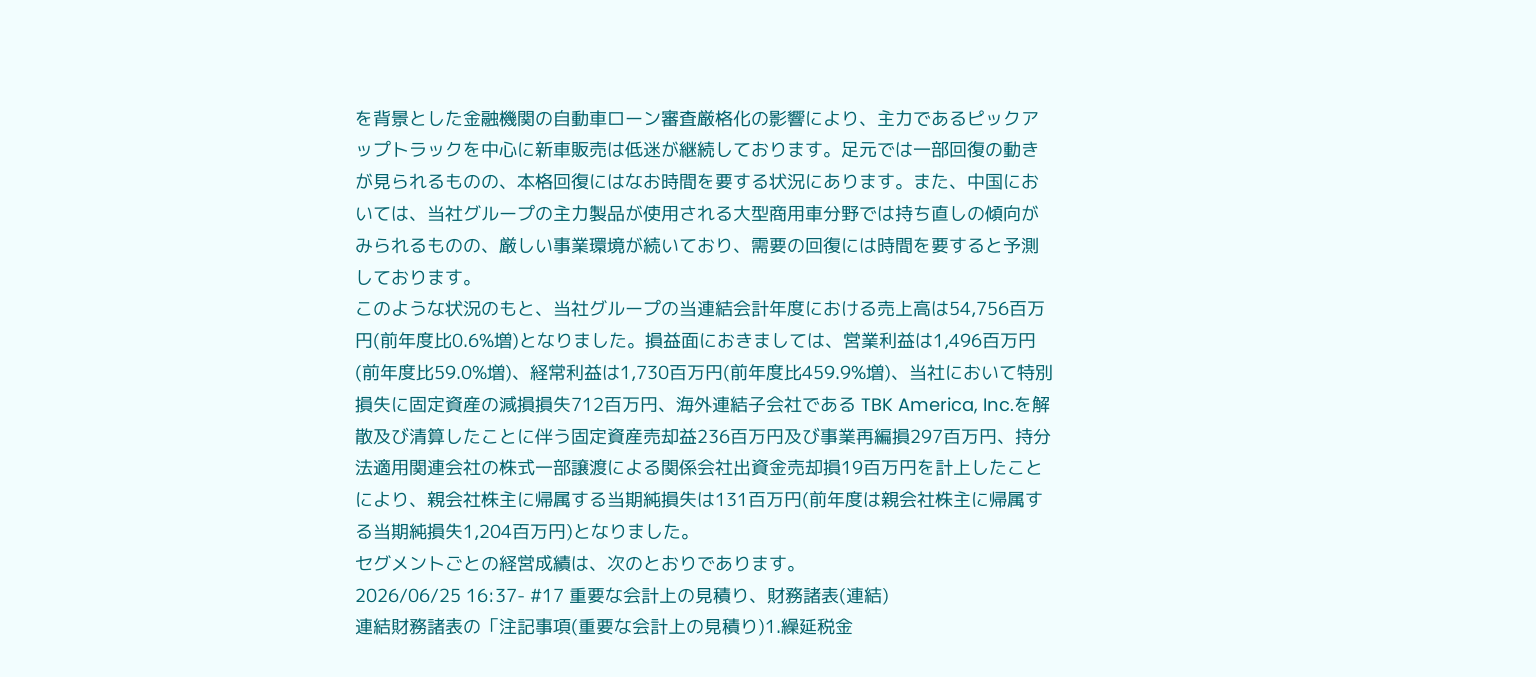を背景とした金融機関の自動車ローン審査厳格化の影響により、主力であるピックアップトラックを中心に新車販売は低迷が継続しております。足元では一部回復の動きが見られるものの、本格回復にはなお時間を要する状況にあります。また、中国においては、当社グループの主力製品が使用される大型商用車分野では持ち直しの傾向がみられるものの、厳しい事業環境が続いており、需要の回復には時間を要すると予測しております。
このような状況のもと、当社グループの当連結会計年度における売上高は54,756百万円(前年度比0.6%増)となりました。損益面におきましては、営業利益は1,496百万円(前年度比59.0%増)、経常利益は1,730百万円(前年度比459.9%増)、当社において特別損失に固定資産の減損損失712百万円、海外連結子会社である TBK America, Inc.を解散及び清算したことに伴う固定資産売却益236百万円及び事業再編損297百万円、持分法適用関連会社の株式一部譲渡による関係会社出資金売却損19百万円を計上したことにより、親会社株主に帰属する当期純損失は131百万円(前年度は親会社株主に帰属する当期純損失1,204百万円)となりました。
セグメントごとの経営成績は、次のとおりであります。
2026/06/25 16:37- #17 重要な会計上の見積り、財務諸表(連結)
連結財務諸表の「注記事項(重要な会計上の見積り)1.繰延税金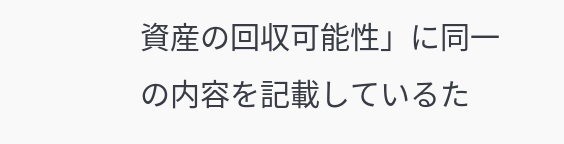資産の回収可能性」に同一の内容を記載しているた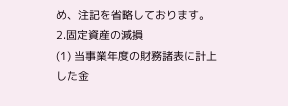め、注記を省略しております。
2.固定資産の減損
(1) 当事業年度の財務諸表に計上した金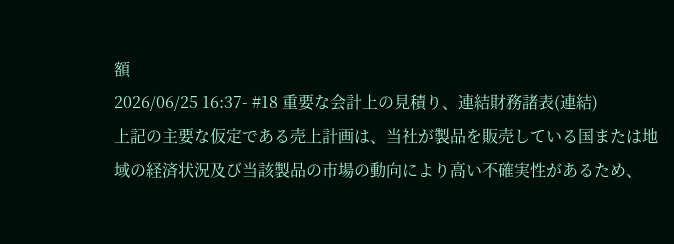額
2026/06/25 16:37- #18 重要な会計上の見積り、連結財務諸表(連結)
上記の主要な仮定である売上計画は、当社が製品を販売している国または地域の経済状況及び当該製品の市場の動向により高い不確実性があるため、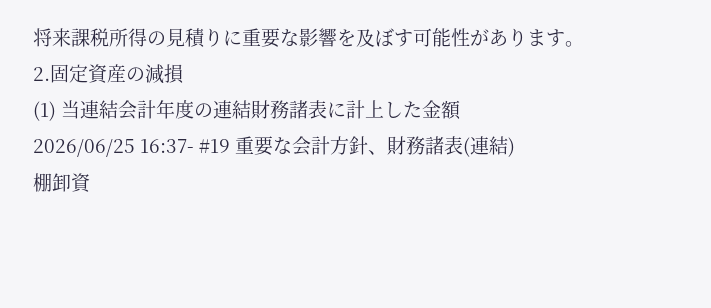将来課税所得の見積りに重要な影響を及ぼす可能性があります。
2.固定資産の減損
(1) 当連結会計年度の連結財務諸表に計上した金額
2026/06/25 16:37- #19 重要な会計方針、財務諸表(連結)
棚卸資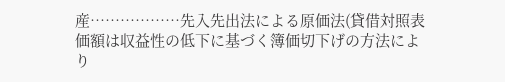産………………先入先出法による原価法(貸借対照表価額は収益性の低下に基づく簿価切下げの方法により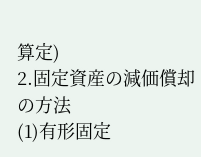算定)
2.固定資産の減価償却の方法
(1)有形固定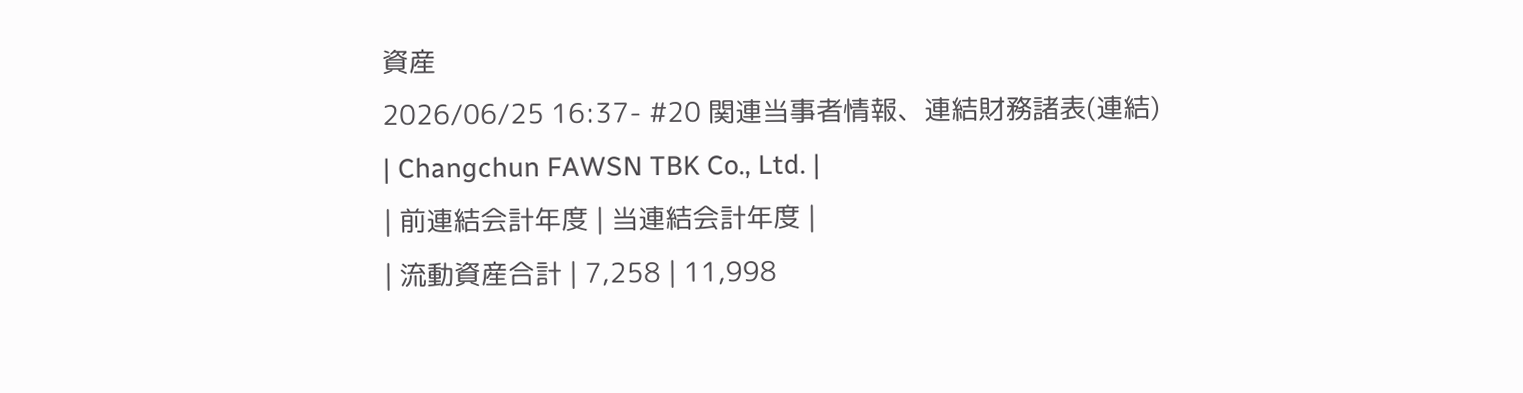資産
2026/06/25 16:37- #20 関連当事者情報、連結財務諸表(連結)
| Changchun FAWSN TBK Co., Ltd. |
| 前連結会計年度 | 当連結会計年度 |
| 流動資産合計 | 7,258 | 11,998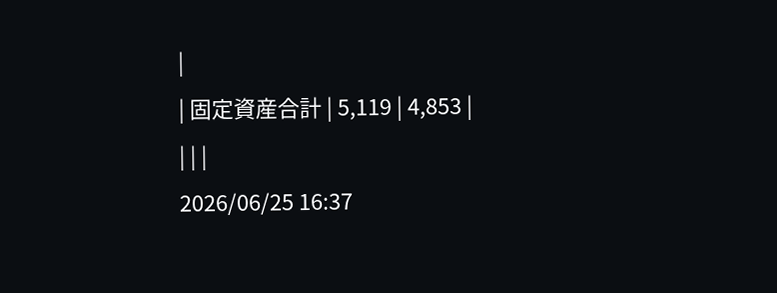|
| 固定資産合計 | 5,119 | 4,853 |
| | |
2026/06/25 16:37